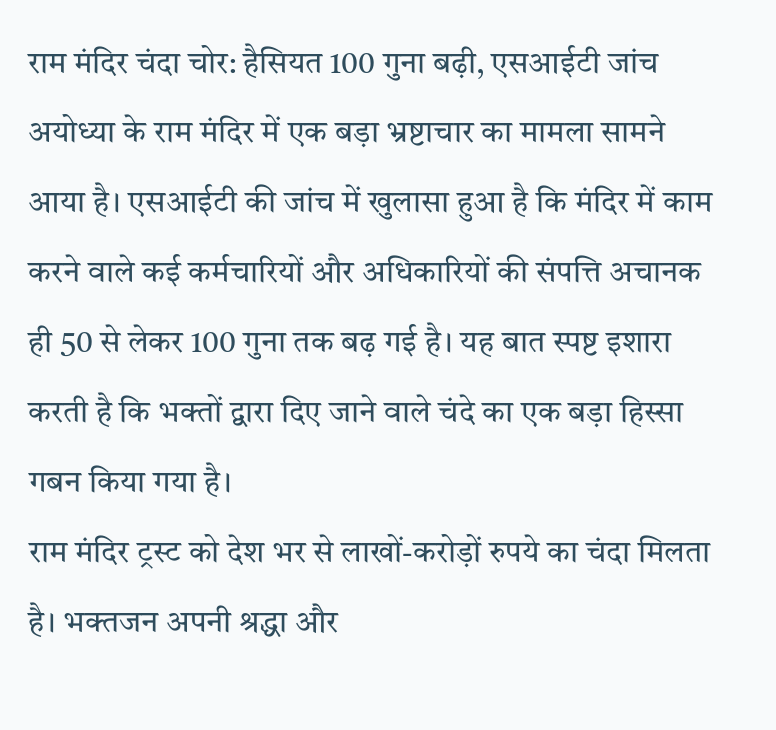राम मंदिर चंदा चोर: हैसियत 100 गुना बढ़ी, एसआईटी जांच
अयोध्या के राम मंदिर में एक बड़ा भ्रष्टाचार का मामला सामने आया है। एसआईटी की जांच में खुलासा हुआ है कि मंदिर में काम करने वाले कई कर्मचारियों और अधिकारियों की संपत्ति अचानक ही 50 से लेकर 100 गुना तक बढ़ गई है। यह बात स्पष्ट इशारा करती है कि भक्तों द्वारा दिए जाने वाले चंदे का एक बड़ा हिस्सा गबन किया गया है।
राम मंदिर ट्रस्ट को देश भर से लाखों-करोड़ों रुपये का चंदा मिलता है। भक्तजन अपनी श्रद्धा और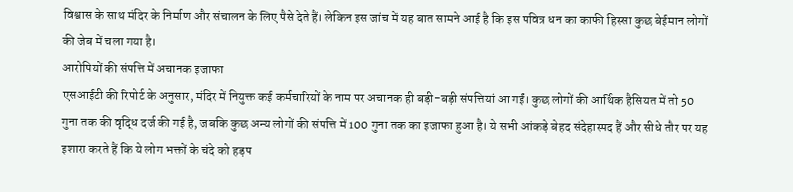विश्वास के साथ मंदिर के निर्माण और संचालन के लिए पैसे देते हैं। लेकिन इस जांच में यह बात सामने आई है कि इस पवित्र धन का काफी हिस्सा कुछ बेईमान लोगों की जेब में चला गया है।
आरोपियों की संपत्ति में अचानक इजाफा
एसआईटी की रिपोर्ट के अनुसार, मंदिर में नियुक्त कई कर्मचारियों के नाम पर अचानक ही बड़ी-बड़ी संपत्तियां आ गईं। कुछ लोगों की आर्थिक हैसियत में तो 50 गुना तक की वृद्धि दर्ज की गई है, जबकि कुछ अन्य लोगों की संपत्ति में 100 गुना तक का इजाफा हुआ है। ये सभी आंकड़े बेहद संदेहास्पद हैं और सीधे तौर पर यह इशारा करते हैं कि ये लोग भक्तों के चंदे को हड़प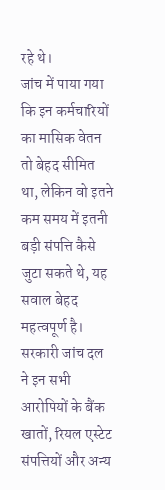रहे थे।
जांच में पाया गया कि इन कर्मचारियों का मासिक वेतन तो बेहद सीमित था, लेकिन वो इतने कम समय में इतनी बड़ी संपत्ति कैसे जुटा सकते थे, यह सवाल बेहद महत्वपूर्ण है। सरकारी जांच दल ने इन सभी आरोपियों के बैंक खातों, रियल एस्टेट संपत्तियों और अन्य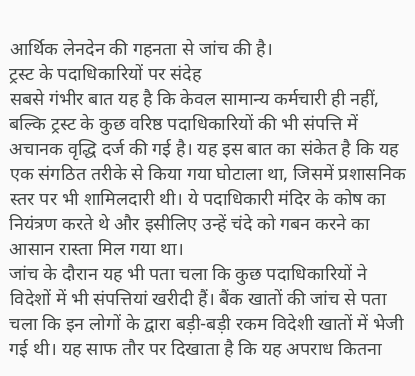आर्थिक लेनदेन की गहनता से जांच की है।
ट्रस्ट के पदाधिकारियों पर संदेह
सबसे गंभीर बात यह है कि केवल सामान्य कर्मचारी ही नहीं, बल्कि ट्रस्ट के कुछ वरिष्ठ पदाधिकारियों की भी संपत्ति में अचानक वृद्धि दर्ज की गई है। यह इस बात का संकेत है कि यह एक संगठित तरीके से किया गया घोटाला था, जिसमें प्रशासनिक स्तर पर भी शामिलदारी थी। ये पदाधिकारी मंदिर के कोष का नियंत्रण करते थे और इसीलिए उन्हें चंदे को गबन करने का आसान रास्ता मिल गया था।
जांच के दौरान यह भी पता चला कि कुछ पदाधिकारियों ने विदेशों में भी संपत्तियां खरीदी हैं। बैंक खातों की जांच से पता चला कि इन लोगों के द्वारा बड़ी-बड़ी रकम विदेशी खातों में भेजी गई थी। यह साफ तौर पर दिखाता है कि यह अपराध कितना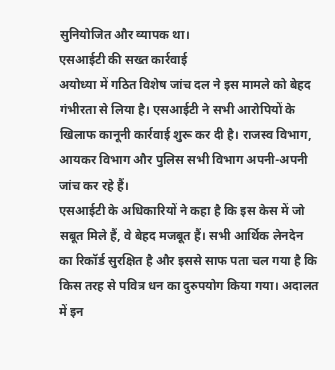सुनियोजित और व्यापक था।
एसआईटी की सख्त कार्रवाई
अयोध्या में गठित विशेष जांच दल ने इस मामले को बेहद गंभीरता से लिया है। एसआईटी ने सभी आरोपियों के खिलाफ कानूनी कार्रवाई शुरू कर दी है। राजस्व विभाग, आयकर विभाग और पुलिस सभी विभाग अपनी-अपनी जांच कर रहे हैं।
एसआईटी के अधिकारियों ने कहा है कि इस केस में जो सबूत मिले हैं, वे बेहद मजबूत हैं। सभी आर्थिक लेनदेन का रिकॉर्ड सुरक्षित है और इससे साफ पता चल गया है कि किस तरह से पवित्र धन का दुरुपयोग किया गया। अदालत में इन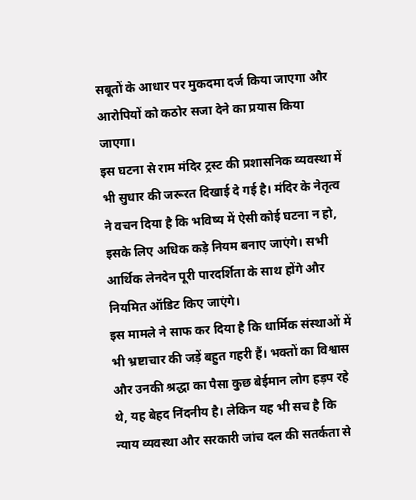सबूतों के आधार पर मुकदमा दर्ज किया जाएगा और आरोपियों को कठोर सजा देने का प्रयास किया जाएगा।
इस घटना से राम मंदिर ट्रस्ट की प्रशासनिक व्यवस्था में भी सुधार की जरूरत दिखाई दे गई है। मंदिर के नेतृत्व ने वचन दिया है कि भविष्य में ऐसी कोई घटना न हो, इसके लिए अधिक कड़े नियम बनाए जाएंगे। सभी आर्थिक लेनदेन पूरी पारदर्शिता के साथ होंगे और नियमित ऑडिट किए जाएंगे।
इस मामले ने साफ कर दिया है कि धार्मिक संस्थाओं में भी भ्रष्टाचार की जड़ें बहुत गहरी हैं। भक्तों का विश्वास और उनकी श्रद्धा का पैसा कुछ बेईमान लोग हड़प रहे थे, यह बेहद निंदनीय है। लेकिन यह भी सच है कि न्याय व्यवस्था और सरकारी जांच दल की सतर्कता से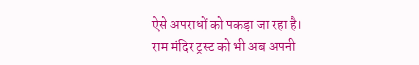ऐसे अपराधों को पकड़ा जा रहा है।
राम मंदिर ट्रस्ट को भी अब अपनी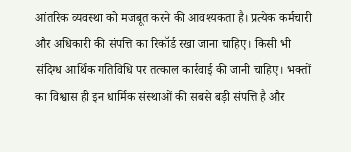आंतरिक व्यवस्था को मजबूत करने की आवश्यकता है। प्रत्येक कर्मचारी और अधिकारी की संपत्ति का रिकॉर्ड रखा जाना चाहिए। किसी भी संदिग्ध आर्थिक गतिविधि पर तत्काल कार्रवाई की जानी चाहिए। भक्तों का विश्वास ही इन धार्मिक संस्थाओं की सबसे बड़ी संपत्ति है और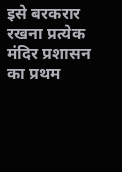इसे बरकरार रखना प्रत्येक मंदिर प्रशासन का प्रथम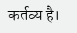कर्तव्य है।